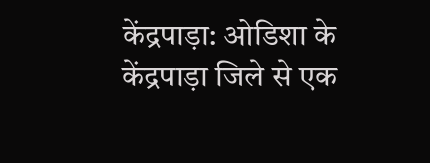केंद्रपाड़ा: ओडिशा के केंद्रपाड़ा जिले से एक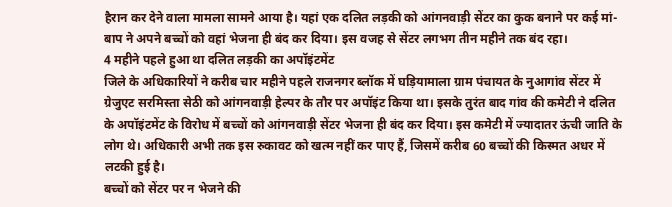हैरान कर देने वाला मामला सामने आया है। यहां एक दलित लड़की को आंगनवाड़ी सेंटर का कुक बनाने पर कई मां-बाप ने अपने बच्चों को वहां भेजना ही बंद कर दिया। इस वजह से सेंटर लगभग तीन महीने तक बंद रहा।
4 महीने पहले हुआ था दलित लड़की का अपॉइंटमेंट
जिले के अधिकारियों ने करीब चार महीने पहले राजनगर ब्लॉक में घड़ियामाला ग्राम पंचायत के नुआगांव सेंटर में ग्रेजुएट सरमिस्ता सेठी को आंगनवाड़ी हेल्पर के तौर पर अपॉइंट किया था। इसके तुरंत बाद गांव की कमेटी ने दलित के अपॉइंटमेंट के विरोध में बच्चों को आंगनवाड़ी सेंटर भेजना ही बंद कर दिया। इस कमेटी में ज्यादातर ऊंची जाति के लोग थे। अधिकारी अभी तक इस रुकावट को खत्म नहीं कर पाए हैं, जिसमें करीब 60 बच्चों की किस्मत अधर में लटकी हुई है।
बच्चों को सेंटर पर न भेजने की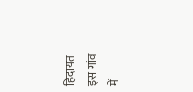हिदायत
इस गांव में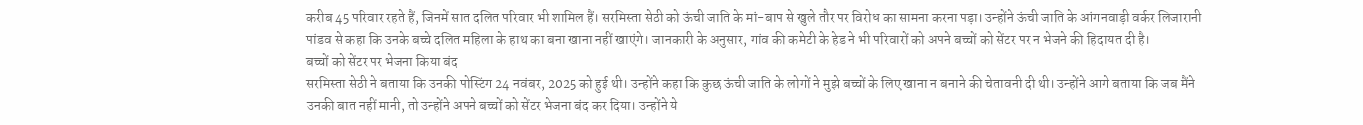करीब 45 परिवार रहते हैं, जिनमें सात दलित परिवार भी शामिल हैं। सरमिस्ता सेठी को ऊंची जाति के मां-बाप से खुले तौर पर विरोध का सामना करना पड़ा। उन्होंने ऊंची जाति के आंगनवाड़ी वर्कर लिजारानी पांडव से कहा कि उनके बच्चे दलित महिला के हाथ का बना खाना नहीं खाएंगे। जानकारी के अनुसार, गांव की कमेटी के हेड ने भी परिवारों को अपने बच्चों को सेंटर पर न भेजने की हिदायत दी है।
बच्चों को सेंटर पर भेजना किया बंद
सरमिस्ता सेठी ने बताया कि उनकी पोस्टिंग 24 नवंबर, 2025 को हुई थी। उन्होंने कहा कि कुछ ऊंची जाति के लोगों ने मुझे बच्चों के लिए खाना न बनाने की चेतावनी दी थी। उन्होंने आगे बताया कि जब मैंने उनकी बात नहीं मानी, तो उन्होंने अपने बच्चों को सेंटर भेजना बंद कर दिया। उन्होंने ये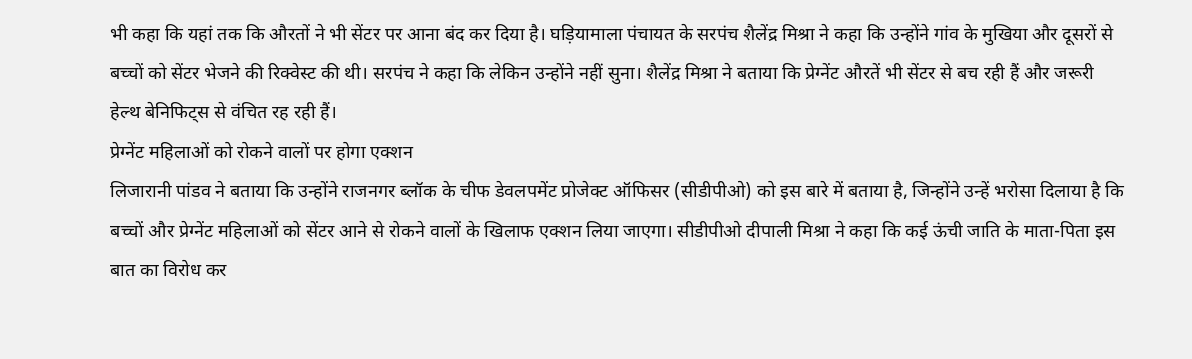भी कहा कि यहां तक कि औरतों ने भी सेंटर पर आना बंद कर दिया है। घड़ियामाला पंचायत के सरपंच शैलेंद्र मिश्रा ने कहा कि उन्होंने गांव के मुखिया और दूसरों से बच्चों को सेंटर भेजने की रिक्वेस्ट की थी। सरपंच ने कहा कि लेकिन उन्होंने नहीं सुना। शैलेंद्र मिश्रा ने बताया कि प्रेग्नेंट औरतें भी सेंटर से बच रही हैं और जरूरी हेल्थ बेनिफिट्स से वंचित रह रही हैं।
प्रेग्नेंट महिलाओं को रोकने वालों पर होगा एक्शन
लिजारानी पांडव ने बताया कि उन्होंने राजनगर ब्लॉक के चीफ डेवलपमेंट प्रोजेक्ट ऑफिसर (सीडीपीओ) को इस बारे में बताया है, जिन्होंने उन्हें भरोसा दिलाया है कि बच्चों और प्रेग्नेंट महिलाओं को सेंटर आने से रोकने वालों के खिलाफ एक्शन लिया जाएगा। सीडीपीओ दीपाली मिश्रा ने कहा कि कई ऊंची जाति के माता-पिता इस बात का विरोध कर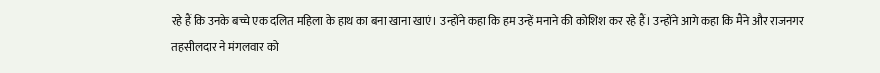रहे हैं कि उनके बच्चे एक दलित महिला के हाथ का बना खाना खाएं। उन्होंने कहा कि हम उन्हें मनाने की कोशिश कर रहे हैं। उन्होंने आगे कहा कि मैंने और राजनगर तहसीलदार ने मंगलवार को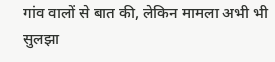गांव वालों से बात की, लेकिन मामला अभी भी सुलझा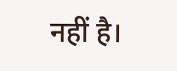नहीं है।